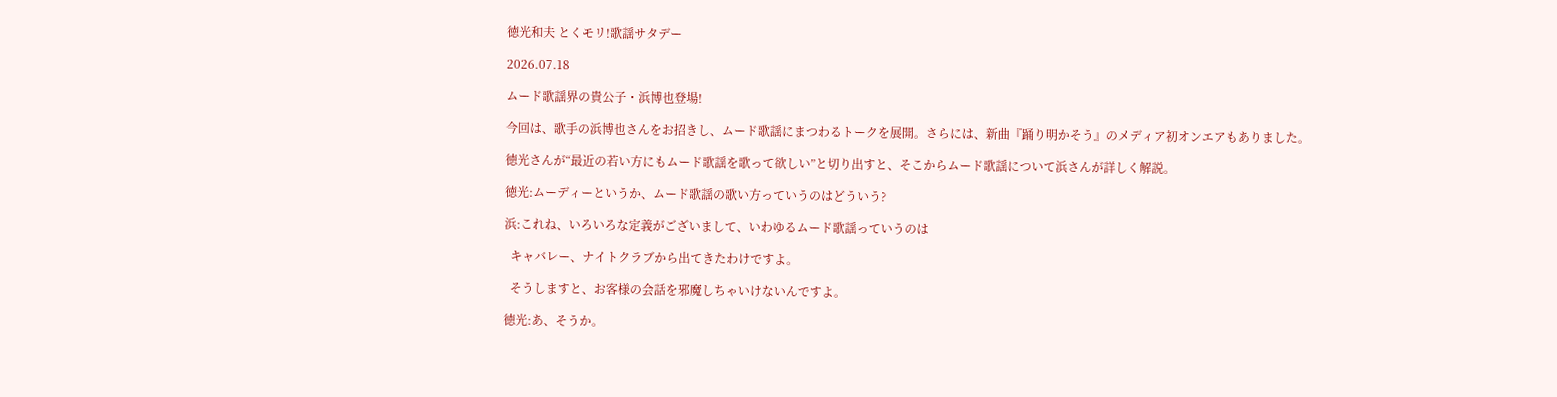徳光和夫 とくモリ!歌謡サタデー

2026.07.18

ムード歌謡界の貴公子・浜博也登場!

今回は、歌手の浜博也さんをお招きし、ムード歌謡にまつわるトークを展開。さらには、新曲『踊り明かそう』のメディア初オンエアもありました。

徳光さんが“最近の若い方にもムード歌謡を歌って欲しい”と切り出すと、そこからムード歌謡について浜さんが詳しく解説。

徳光:ムーディーというか、ムード歌謡の歌い方っていうのはどういう?

浜:これね、いろいろな定義がございまして、いわゆるムード歌謡っていうのは

  キャバレー、ナイトクラブから出てきたわけですよ。

  そうしますと、お客様の会話を邪魔しちゃいけないんですよ。

徳光:あ、そうか。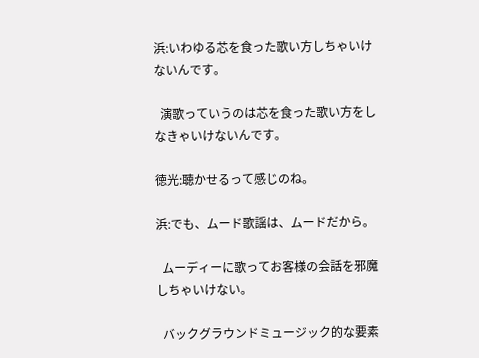浜:いわゆる芯を食った歌い方しちゃいけないんです。

  演歌っていうのは芯を食った歌い方をしなきゃいけないんです。

徳光:聴かせるって感じのね。

浜:でも、ムード歌謡は、ムードだから。

  ムーディーに歌ってお客様の会話を邪魔しちゃいけない。

  バックグラウンドミュージック的な要素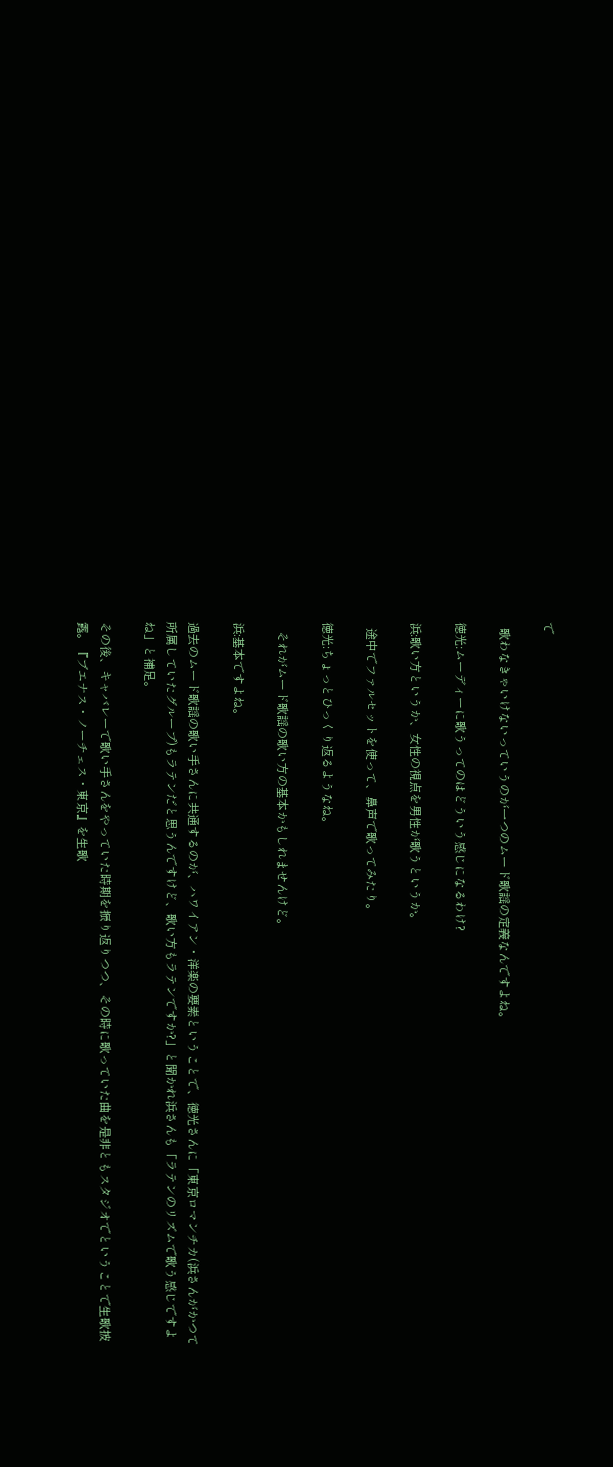で

  歌わなきゃいけないっていうのが一つのムード歌謡の定義なんですよね。

徳光:ムーディーに歌うってのはどういう感じになるわけ?

浜:歌い方というか、女性の視点を男性が歌うというか。

  途中でファルセットを使って、鼻声で歌ってみたり。

徳光:ちょっとひっくり返るようなね。

   それがムード歌謡の歌い方の基本かもしれませんけど。

浜:基本ですよね。

過去のムード歌謡の歌い手さんに共通するのが、ハワイアン・洋楽の要素ということで、徳光さんに「東京ロマンチカ(浜さんがかつて所属していたグループ)もラテンだと思うんですけど、歌い方もラテンですか?」と聞かれ浜さんも「ラテンのリズムで歌う感じですよね」と補足。

その後、キャバレーで歌い手さんをやっていた時期を振り返りつつ、その時に歌っていた曲を是非ともスタジオでということで生歌披露。『ブエナス・ノーチェス・東京』を生歌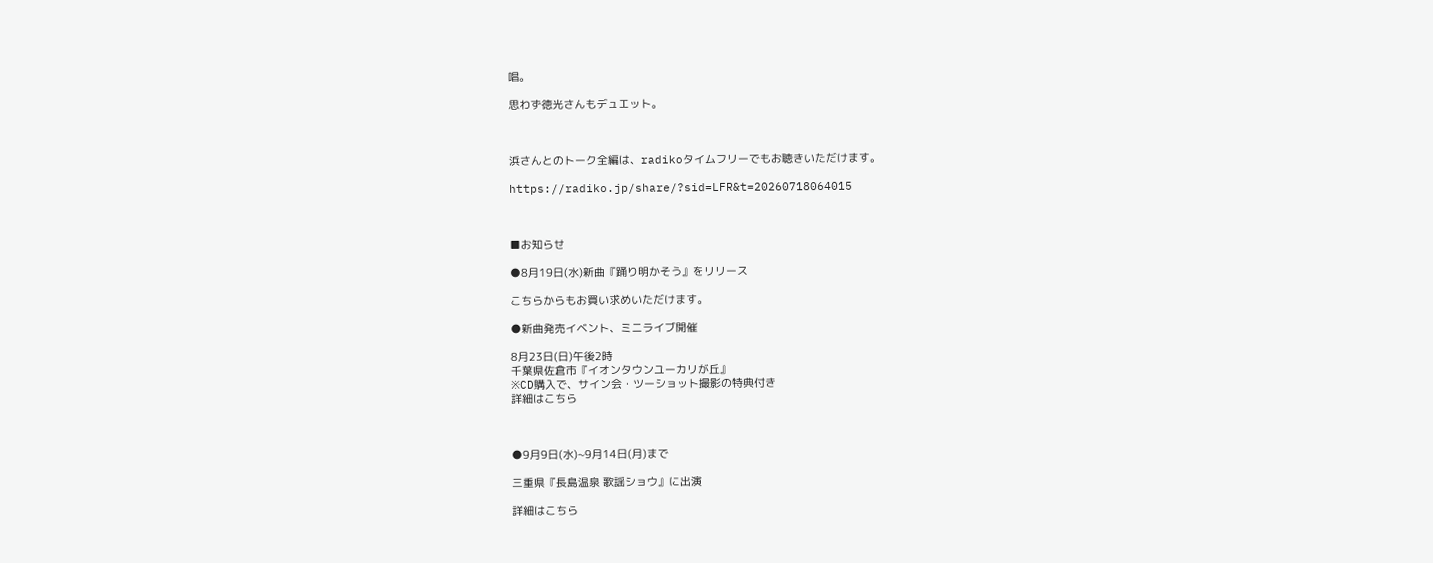唱。

思わず徳光さんもデュエット。



浜さんとのトーク全編は、radikoタイムフリーでもお聴きいただけます。

https://radiko.jp/share/?sid=LFR&t=20260718064015



■お知らせ

●8月19日(水)新曲『踊り明かそう』をリリース

こちらからもお買い求めいただけます。

●新曲発売イベント、ミニライブ開催

8月23日(日)午後2時
千葉県佐倉市『イオンタウンユーカリが丘』
※CD購入で、サイン会・ツーショット撮影の特典付き
詳細はこちら



●9月9日(水)~9月14日(月)まで

三重県『長島温泉 歌謡ショウ』に出演

詳細はこちら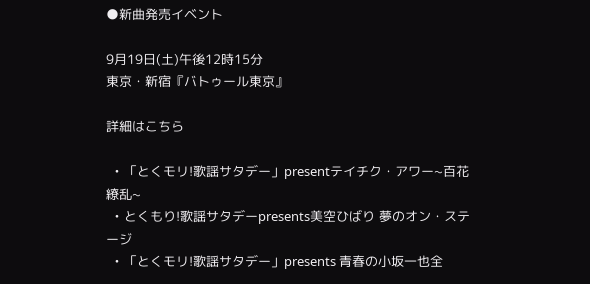●新曲発売イベント

9月19日(土)午後12時15分
東京・新宿『バトゥール東京』

詳細はこちら

  • 「とくモリ!歌謡サタデー」presentテイチク・アワー~百花繚乱~
  • とくもり!歌謡サタデーpresents美空ひばり 夢のオン・ステージ
  • 「とくモリ!歌謡サタデー」presents 青春の小坂一也全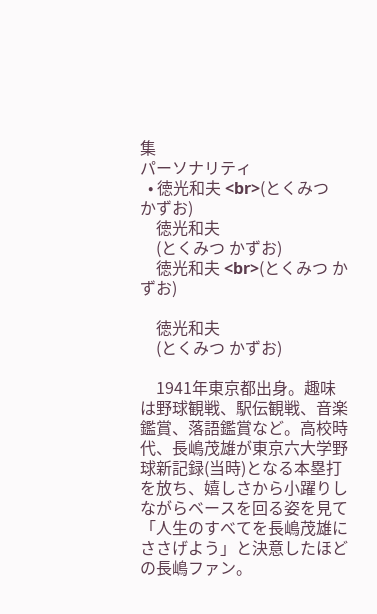集
パーソナリティ
  • 徳光和夫 <br>(とくみつ かずお)
    徳光和夫
    (とくみつ かずお)
    徳光和夫 <br>(とくみつ かずお)

    徳光和夫
    (とくみつ かずお)

    1941年東京都出身。趣味は野球観戦、駅伝観戦、音楽鑑賞、落語鑑賞など。高校時代、長嶋茂雄が東京六大学野球新記録(当時)となる本塁打を放ち、嬉しさから小躍りしながらベースを回る姿を見て「人生のすべてを長嶋茂雄にささげよう」と決意したほどの長嶋ファン。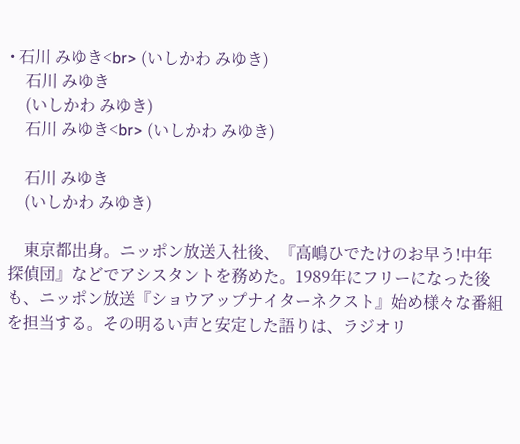• 石川 みゆき<br> (いしかわ みゆき)
    石川 みゆき
    (いしかわ みゆき)
    石川 みゆき<br> (いしかわ みゆき)

    石川 みゆき
    (いしかわ みゆき)

    東京都出身。ニッポン放送入社後、『高嶋ひでたけのお早う!中年探偵団』などでアシスタントを務めた。1989年にフリーになった後も、ニッポン放送『ショウアップナイターネクスト』始め様々な番組を担当する。その明るい声と安定した語りは、ラジオリ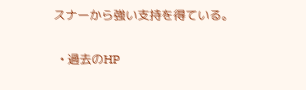スナーから強い支持を得ている。

  • 過去のHP